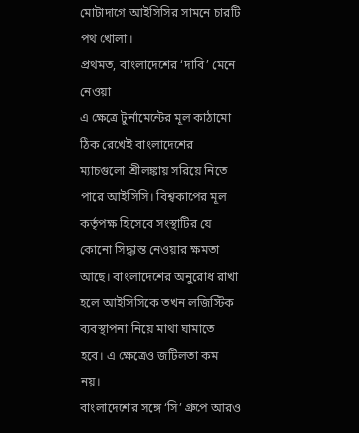মোটাদাগে আইসিসির সামনে চারটি পথ খোলা।
প্রথমত, বাংলাদেশের ‘দাবি’ মেনে নেওয়া
এ ক্ষেত্রে টুর্নামেন্টের মূল কাঠামো ঠিক রেখেই বাংলাদেশের ম্যাচগুলো শ্রীলঙ্কায় সরিয়ে নিতে পারে আইসিসি। বিশ্বকাপের মূল কর্তৃপক্ষ হিসেবে সংস্থাটির যে কোনো সিদ্ধান্ত নেওয়ার ক্ষমতা আছে। বাংলাদেশের অনুরোধ রাখা হলে আইসিসিকে তখন লজিস্টিক ব্যবস্থাপনা নিয়ে মাথা ঘামাতে হবে। এ ক্ষেত্রেও জটিলতা কম নয়।
বাংলাদেশের সঙ্গে ‘সি’ গ্রুপে আরও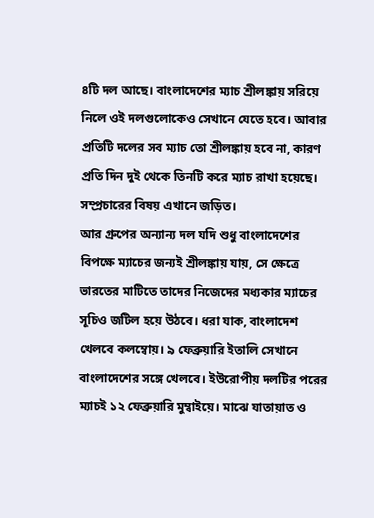৪টি দল আছে। বাংলাদেশের ম্যাচ শ্রীলঙ্কায় সরিয়ে নিলে ওই দলগুলোকেও সেখানে যেতে হবে। আবার প্রতিটি দলের সব ম্যাচ তো শ্রীলঙ্কায় হবে না, কারণ প্রতি দিন দুই থেকে তিনটি করে ম্যাচ রাখা হয়েছে। সম্প্রচারের বিষয় এখানে জড়িত।
আর গ্রুপের অন্যান্য দল যদি শুধু বাংলাদেশের বিপক্ষে ম্যাচের জন্যই শ্রীলঙ্কায় যায়, সে ক্ষেত্রে ভারতের মাটিতে তাদের নিজেদের মধ্যকার ম্যাচের সূচিও জটিল হয়ে উঠবে। ধরা যাক, বাংলাদেশ খেলবে কলম্বোয়। ৯ ফেব্রুয়ারি ইতালি সেখানে বাংলাদেশের সঙ্গে খেলবে। ইউরোপীয় দলটির পরের ম্যাচই ১২ ফেব্রুয়ারি মুম্বাইয়ে। মাঝে যাতায়াত ও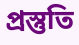প্রস্তুতি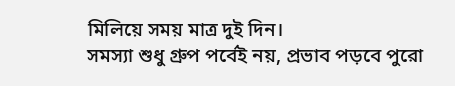মিলিয়ে সময় মাত্র দুই দিন।
সমস্যা শুধু গ্রুপ পর্বেই নয়, প্রভাব পড়বে পুরো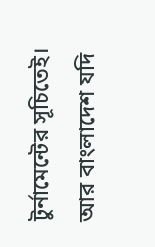টুর্নামেন্টের সূচিতেই। আর বাংলাদেশ যদি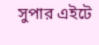সুপার এইটে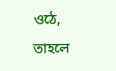ওঠে, তাহলে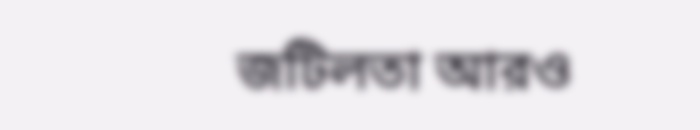জটিলতা আরও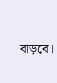বাড়বে।